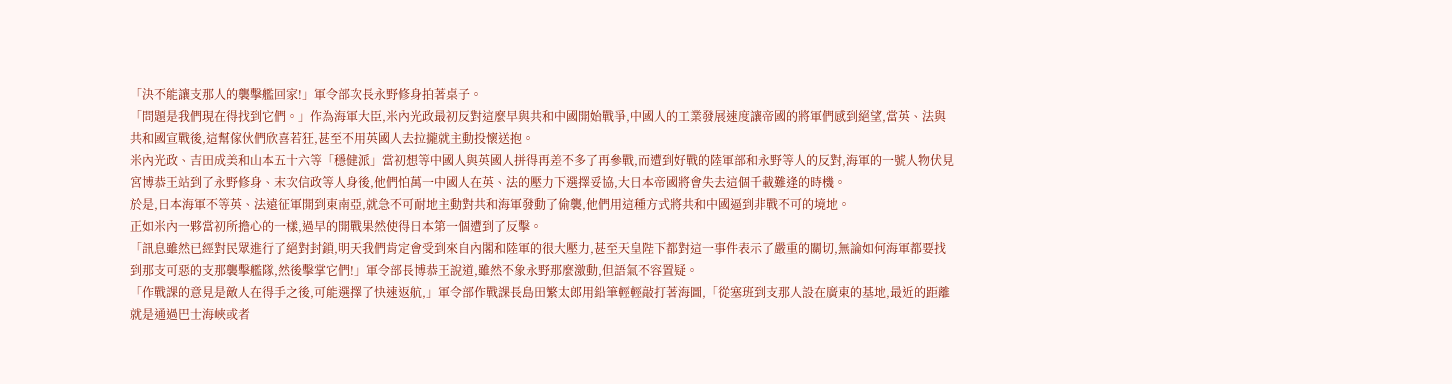「決不能讓支那人的襲擊艦回家!」軍令部次長永野修身拍著桌子。
「問題是我們現在得找到它們。」作為海軍大臣,米內光政最初反對這麼早與共和中國開始戰爭,中國人的工業發展速度讓帝國的將軍們感到絕望,當英、法與共和國宣戰後,這幫傢伙們欣喜若狂,甚至不用英國人去拉攏就主動投懷送抱。
米內光政、吉田成美和山本五十六等「穩健派」當初想等中國人與英國人拼得再差不多了再參戰,而遭到好戰的陸軍部和永野等人的反對,海軍的一號人物伏見宮博恭王站到了永野修身、末次信政等人身後,他們怕萬一中國人在英、法的壓力下選擇妥協,大日本帝國將會失去這個千載難逢的時機。
於是,日本海軍不等英、法遠征軍開到東南亞,就急不可耐地主動對共和海軍發動了偷襲,他們用這種方式將共和中國逼到非戰不可的境地。
正如米內一夥當初所擔心的一樣,過早的開戰果然使得日本第一個遭到了反擊。
「訊息雖然已經對民眾進行了絕對封鎖,明天我們肯定會受到來自內閣和陸軍的很大壓力,甚至天皇陛下都對這一事件表示了嚴重的關切,無論如何海軍都要找到那支可惡的支那襲擊艦隊,然後擊掌它們!」軍令部長博恭王說道,雖然不象永野那麼激動,但語氣不容置疑。
「作戰課的意見是敵人在得手之後,可能選擇了快速返航,」軍令部作戰課長島田繁太郎用鉛筆輕輕敲打著海圖,「從塞班到支那人設在廣東的基地,最近的距離就是通過巴士海峽或者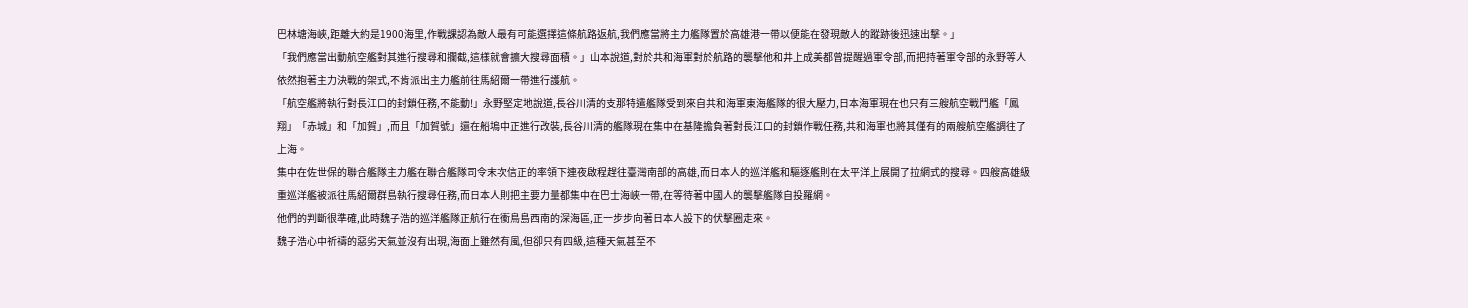巴林塘海峽,距離大約是1900海里,作戰課認為敵人最有可能選擇這條航路返航,我們應當將主力艦隊置於高雄港一帶以便能在發現敵人的蹤跡後迅速出擊。」
「我們應當出動航空艦對其進行搜尋和攔截,這樣就會擴大搜尋面積。」山本說道,對於共和海軍對於航路的襲擊他和井上成美都曾提醒過軍令部,而把持著軍令部的永野等人依然抱著主力決戰的架式,不肯派出主力艦前往馬紹爾一帶進行護航。
「航空艦將執行對長江口的封鎖任務,不能動!」永野堅定地說道,長谷川清的支那特遣艦隊受到來自共和海軍東海艦隊的很大壓力,日本海軍現在也只有三艘航空戰鬥艦「鳳翔」「赤城」和「加賀」,而且「加賀號」還在船塢中正進行改裝,長谷川清的艦隊現在集中在基隆擔負著對長江口的封鎖作戰任務,共和海軍也將其僅有的兩艘航空艦調往了上海。
集中在佐世保的聯合艦隊主力艦在聯合艦隊司令末次信正的率領下連夜啟程趕往臺灣南部的高雄,而日本人的巡洋艦和驅逐艦則在太平洋上展開了拉網式的搜尋。四艘高雄級重巡洋艦被派往馬紹爾群島執行搜尋任務,而日本人則把主要力量都集中在巴士海峽一帶,在等待著中國人的襲擊艦隊自投羅網。
他們的判斷很準確,此時魏子浩的巡洋艦隊正航行在衝鳥島西南的深海區,正一步步向著日本人設下的伏擊圈走來。
魏子浩心中祈禱的惡劣天氣並沒有出現,海面上雖然有風,但卻只有四級,這種天氣甚至不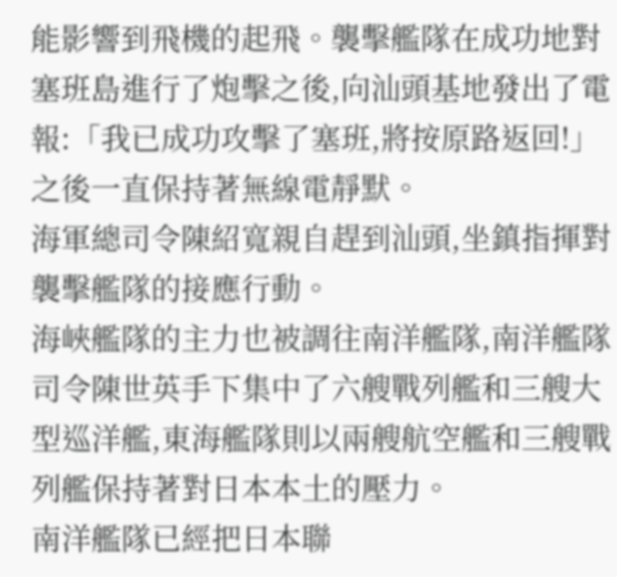能影響到飛機的起飛。襲擊艦隊在成功地對塞班島進行了炮擊之後,向汕頭基地發出了電報:「我已成功攻擊了塞班,將按原路返回!」之後一直保持著無線電靜默。
海軍總司令陳紹寬親自趕到汕頭,坐鎮指揮對襲擊艦隊的接應行動。
海峽艦隊的主力也被調往南洋艦隊,南洋艦隊司令陳世英手下集中了六艘戰列艦和三艘大型巡洋艦,東海艦隊則以兩艘航空艦和三艘戰列艦保持著對日本本土的壓力。
南洋艦隊已經把日本聯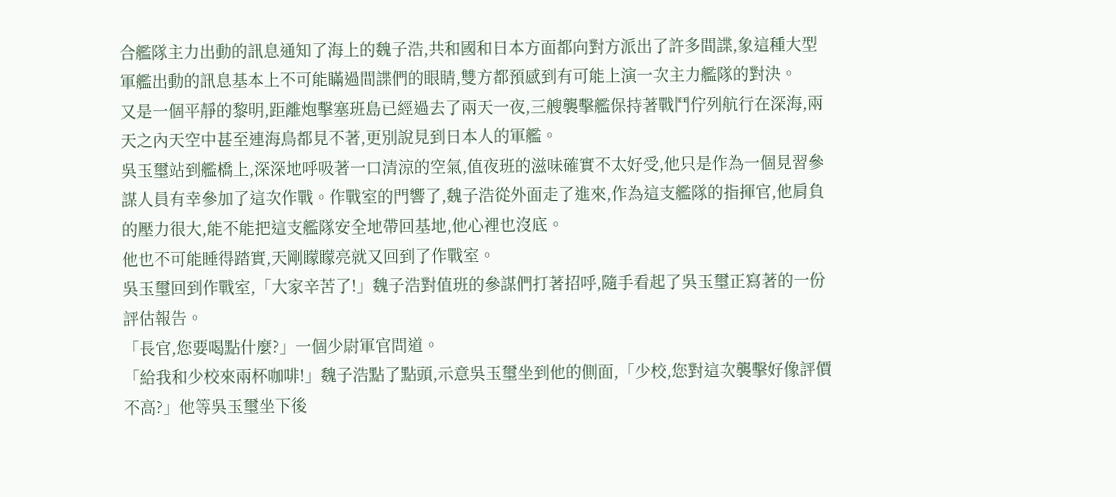合艦隊主力出動的訊息通知了海上的魏子浩,共和國和日本方面都向對方派出了許多間諜,象這種大型軍艦出動的訊息基本上不可能瞞過間諜們的眼睛,雙方都預感到有可能上演一次主力艦隊的對決。
又是一個平靜的黎明,距離炮擊塞班島已經過去了兩天一夜,三艘襲擊艦保持著戰鬥佇列航行在深海,兩天之內天空中甚至連海鳥都見不著,更別說見到日本人的軍艦。
吳玉璽站到艦橋上,深深地呼吸著一口清涼的空氣,值夜班的滋味確實不太好受,他只是作為一個見習參謀人員有幸參加了這次作戰。作戰室的門響了,魏子浩從外面走了進來,作為這支艦隊的指揮官,他肩負的壓力很大,能不能把這支艦隊安全地帶回基地,他心裡也沒底。
他也不可能睡得踏實,天剛矇矇亮就又回到了作戰室。
吳玉璽回到作戰室,「大家辛苦了!」魏子浩對值班的參謀們打著招呼,隨手看起了吳玉璽正寫著的一份評估報告。
「長官,您要喝點什麼?」一個少尉軍官問道。
「給我和少校來兩杯咖啡!」魏子浩點了點頭,示意吳玉璽坐到他的側面,「少校,您對這次襲擊好像評價不高?」他等吳玉璽坐下後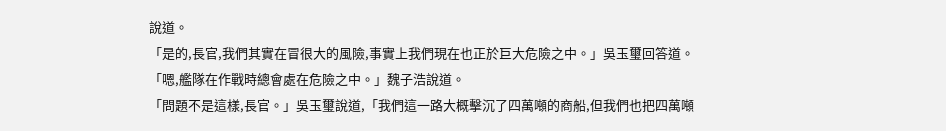說道。
「是的,長官,我們其實在冒很大的風險,事實上我們現在也正於巨大危險之中。」吳玉璽回答道。
「嗯,艦隊在作戰時總會處在危險之中。」魏子浩說道。
「問題不是這樣,長官。」吳玉璽說道,「我們這一路大概擊沉了四萬噸的商船,但我們也把四萬噸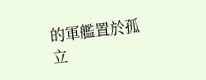的軍艦置於孤立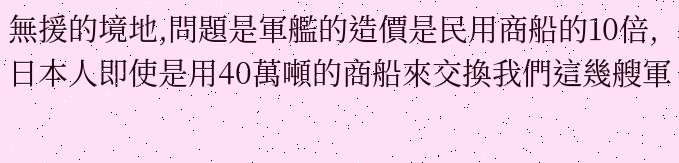無援的境地,問題是軍艦的造價是民用商船的10倍,日本人即使是用40萬噸的商船來交換我們這幾艘軍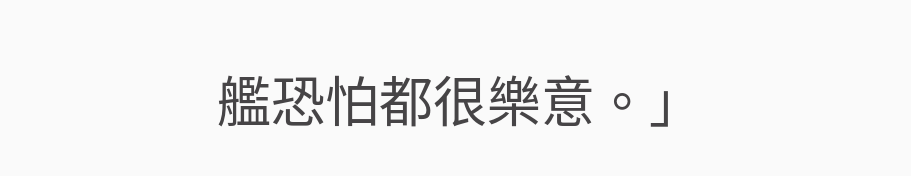艦恐怕都很樂意。」